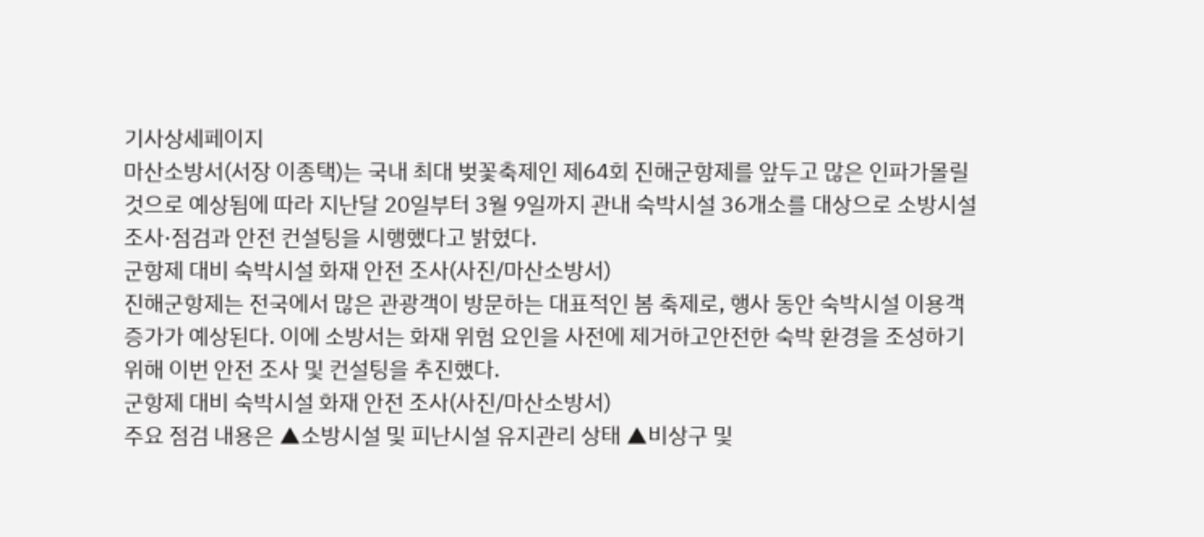기사상세페이지
마산소방서(서장 이종택)는 국내 최대 벚꽃축제인 제64회 진해군항제를 앞두고 많은 인파가몰릴 것으로 예상됨에 따라 지난달 20일부터 3월 9일까지 관내 숙박시설 36개소를 대상으로 소방시설 조사·점검과 안전 컨설팅을 시행했다고 밝혔다.
군항제 대비 숙박시설 화재 안전 조사(사진/마산소방서)
진해군항제는 전국에서 많은 관광객이 방문하는 대표적인 봄 축제로, 행사 동안 숙박시설 이용객 증가가 예상된다. 이에 소방서는 화재 위험 요인을 사전에 제거하고안전한 숙박 환경을 조성하기 위해 이번 안전 조사 및 컨설팅을 추진했다.
군항제 대비 숙박시설 화재 안전 조사(사진/마산소방서)
주요 점검 내용은 ▲소방시설 및 피난시설 유지관리 상태 ▲비상구 및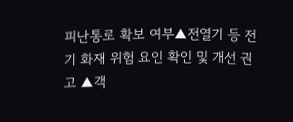피난통로 확보 여부▲전열기 등 전기 화재 위험 요인 확인 및 개선 권고 ▲객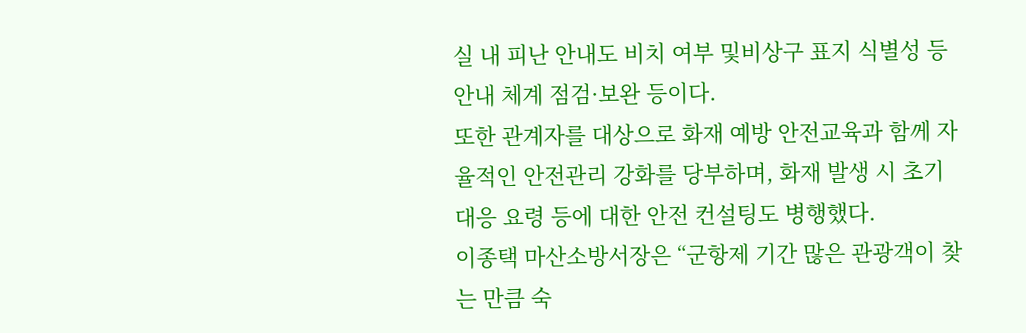실 내 피난 안내도 비치 여부 및비상구 표지 식별성 등 안내 체계 점검·보완 등이다.
또한 관계자를 대상으로 화재 예방 안전교육과 함께 자율적인 안전관리 강화를 당부하며, 화재 발생 시 초기 대응 요령 등에 대한 안전 컨설팅도 병행했다.
이종택 마산소방서장은 “군항제 기간 많은 관광객이 찾는 만큼 숙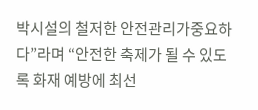박시설의 철저한 안전관리가중요하다”라며 “안전한 축제가 될 수 있도록 화재 예방에 최선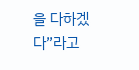을 다하겠다”라고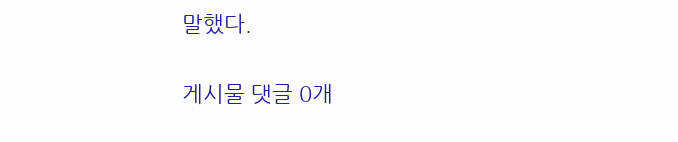말했다.

게시물 댓글 0개